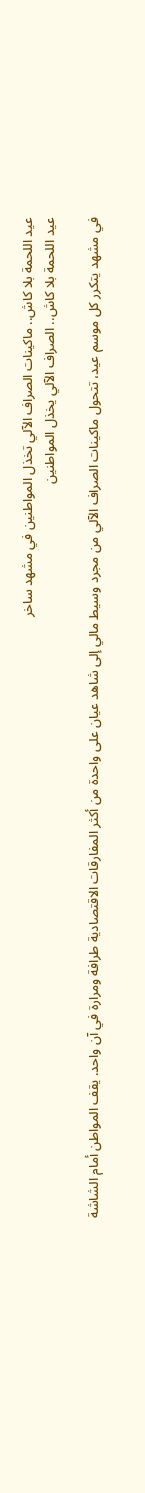عيد اللحمة بلا كاش.. ماكينات الصراف الآلي تخذل المواطنين في مشهد ساخر
عيد اللحمة بلا كاش.. الصراف الآلي يخذل المواطنين

في مشهد يتكرر كل موسم عيد، تتحول ماكينات الصراف الآلي من مجرد وسيط مالي إلى شاهد عيان على واحدة من أكثر المفارقات الاقتصادية طرافة ومرارة في آن واحد. يقف المواطن أمام الشاشة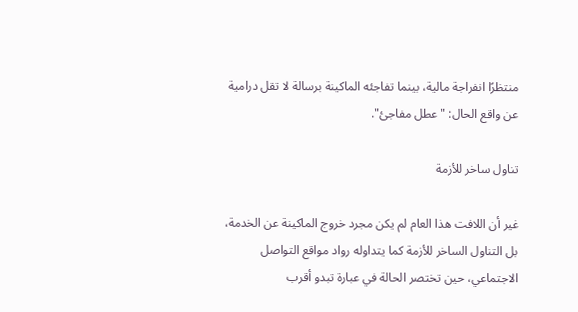منتظرًا انفراجة مالية، بينما تفاجئه الماكينة برسالة لا تقل درامية عن واقع الحال: "عطل مفاجئ".

تناول ساخر للأزمة

غير أن اللافت هذا العام لم يكن مجرد خروج الماكينة عن الخدمة، بل التناول الساخر للأزمة كما يتداوله رواد مواقع التواصل الاجتماعي، حين تختصر الحالة في عبارة تبدو أقرب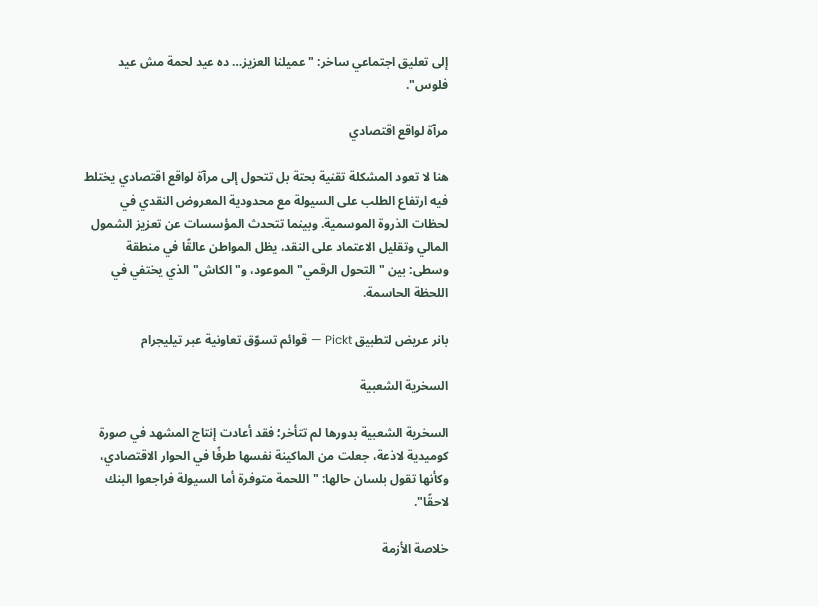إلى تعليق اجتماعي ساخر: "عميلنا العزيز… ده عيد لحمة مش عيد فلوس".

مرآة لواقع اقتصادي

هنا لا تعود المشكلة تقنية بحتة بل تتحول إلى مرآة لواقع اقتصادي يختلط فيه ارتفاع الطلب على السيولة مع محدودية المعروض النقدي في لحظات الذروة الموسمية. وبينما تتحدث المؤسسات عن تعزيز الشمول المالي وتقليل الاعتماد على النقد، يظل المواطن عالقًا في منطقة وسطى: بين "التحول الرقمي" الموعود، و"الكاش" الذي يختفي في اللحظة الحاسمة.

بانر عريض لتطبيق Pickt — قوائم تسوّق تعاونية عبر تيليجرام

السخرية الشعبية

السخرية الشعبية بدورها لم تتأخر؛ فقد أعادت إنتاج المشهد في صورة كوميدية لاذعة، جعلت من الماكينة نفسها طرفًا في الحوار الاقتصادي، وكأنها تقول بلسان حالها: "اللحمة متوفرة أما السيولة فراجعوا البنك لاحقًا".

خلاصة الأزمة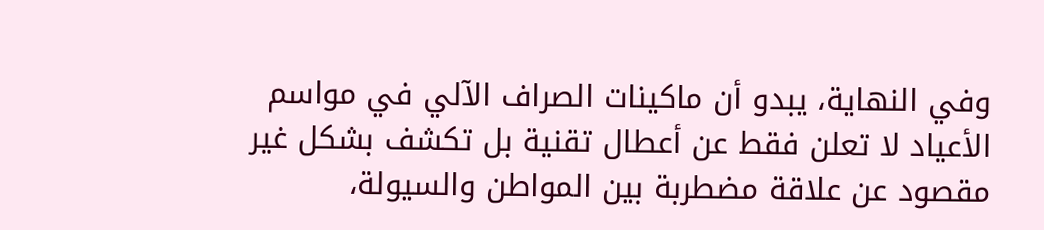وفي النهاية، يبدو أن ماكينات الصراف الآلي في مواسم الأعياد لا تعلن فقط عن أعطال تقنية بل تكشف بشكل غير مقصود عن علاقة مضطربة بين المواطن والسيولة،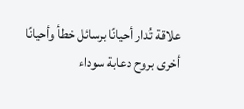علاقة تُدار أحيانًا برسائل خطأ وأحيانًا أخرى بروح دعابة سوداء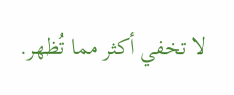لا تخفي أكثر مما تُظهر.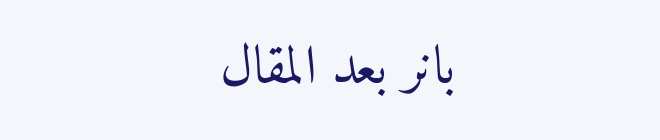بانر بعد المقال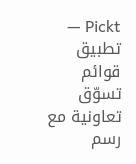Pickt — تطبيق قوائم تسوّق تعاونية مع رسم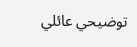توضيحي عائلي